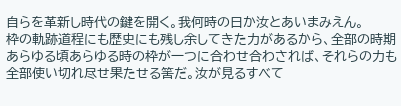自らを革新し時代の鍵を開く。我何時の日か汝とあいまみえん。
枠の軌跡道程にも歴史にも残し余してきた力があるから、全部の時期あらゆる頃あらゆる時の枠が一つに合わせ合わされば、それらの力も全部使い切れ尽せ果たせる筈だ。汝が見るすべて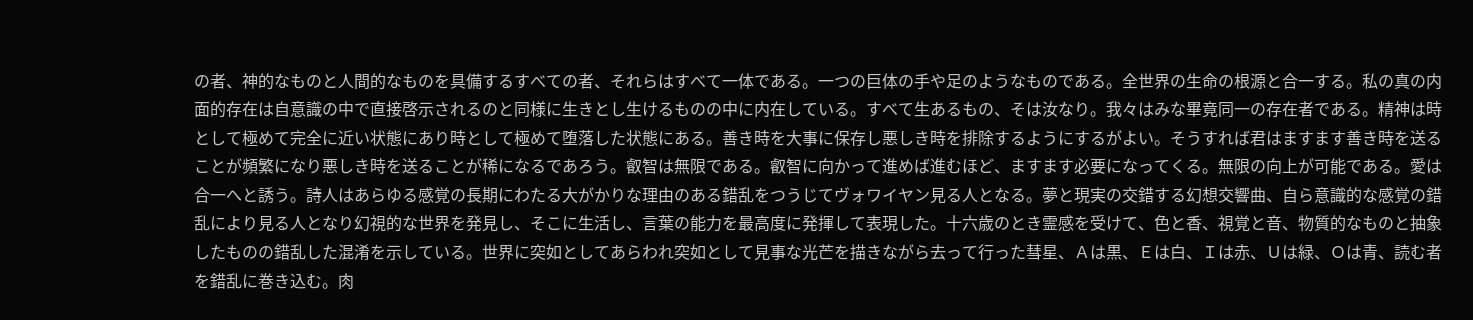の者、神的なものと人間的なものを具備するすべての者、それらはすべて一体である。一つの巨体の手や足のようなものである。全世界の生命の根源と合一する。私の真の内面的存在は自意識の中で直接啓示されるのと同様に生きとし生けるものの中に内在している。すべて生あるもの、そは汝なり。我々はみな畢竟同一の存在者である。精神は時として極めて完全に近い状態にあり時として極めて堕落した状態にある。善き時を大事に保存し悪しき時を排除するようにするがよい。そうすれば君はますます善き時を送ることが頻繁になり悪しき時を送ることが稀になるであろう。叡智は無限である。叡智に向かって進めば進むほど、ますます必要になってくる。無限の向上が可能である。愛は合一へと誘う。詩人はあらゆる感覚の長期にわたる大がかりな理由のある錯乱をつうじてヴォワイヤン見る人となる。夢と現実の交錯する幻想交響曲、自ら意識的な感覚の錯乱により見る人となり幻視的な世界を発見し、そこに生活し、言葉の能力を最高度に発揮して表現した。十六歳のとき霊感を受けて、色と香、視覚と音、物質的なものと抽象したものの錯乱した混淆を示している。世界に突如としてあらわれ突如として見事な光芒を描きながら去って行った彗星、Ａは黒、Ｅは白、Ｉは赤、Ｕは緑、Ｏは青、読む者を錯乱に巻き込む。肉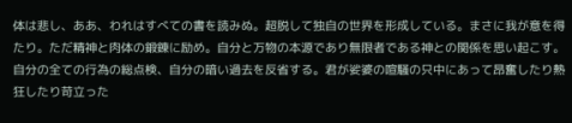体は悲し、ああ、われはすべての書を読みぬ。超脱して独自の世界を形成している。まさに我が意を得たり。ただ精神と肉体の鍛錬に励め。自分と万物の本源であり無限者である神との関係を思い起こす。自分の全ての行為の総点検、自分の暗い過去を反省する。君が娑婆の喧騒の只中にあって昂奮したり熱狂したり苛立った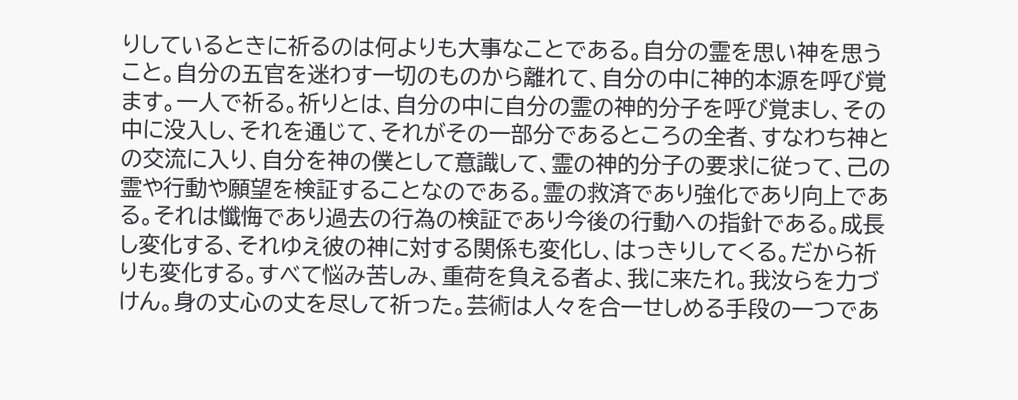りしているときに祈るのは何よりも大事なことである。自分の霊を思い神を思うこと。自分の五官を迷わす一切のものから離れて、自分の中に神的本源を呼び覚ます。一人で祈る。祈りとは、自分の中に自分の霊の神的分子を呼び覚まし、その中に没入し、それを通じて、それがその一部分であるところの全者、すなわち神との交流に入り、自分を神の僕として意識して、霊の神的分子の要求に従って、己の霊や行動や願望を検証することなのである。霊の救済であり強化であり向上である。それは懺悔であり過去の行為の検証であり今後の行動への指針である。成長し変化する、それゆえ彼の神に対する関係も変化し、はっきりしてくる。だから祈りも変化する。すべて悩み苦しみ、重荷を負える者よ、我に来たれ。我汝らを力づけん。身の丈心の丈を尽して祈った。芸術は人々を合一せしめる手段の一つであ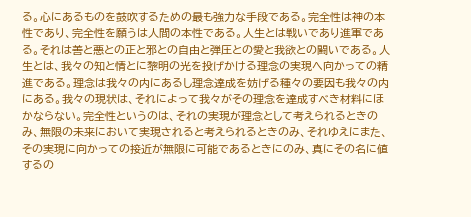る。心にあるものを鼓吹するための最も強力な手段である。完全性は神の本性であり、完全性を願うは人間の本性である。人生とは戦いであり進軍である。それは善と悪との正と邪との自由と弾圧との愛と我欲との闘いである。人生とは、我々の知と情とに黎明の光を投げかける理念の実現へ向かっての精進である。理念は我々の内にあるし理念達成を妨げる種々の要因も我々の内にある。我々の現状は、それによって我々がその理念を達成すべき材料にほかならない。完全性というのは、それの実現が理念として考えられるときのみ、無限の未来において実現されると考えられるときのみ、それゆえにまた、その実現に向かっての接近が無限に可能であるときにのみ、真にその名に値するの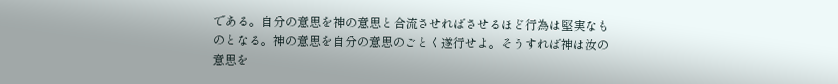である。自分の意思を神の意思と合流させればさせるほど行為は堅実なものとなる。神の意思を自分の意思のごとく遂行せよ。そうすれば神は汝の意思を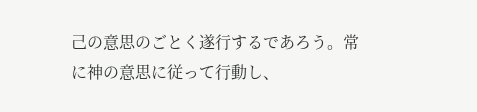己の意思のごとく遂行するであろう。常に神の意思に従って行動し、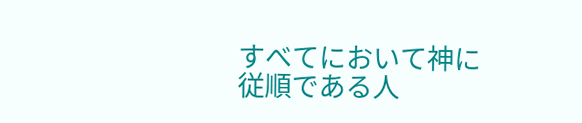すべてにおいて神に従順である人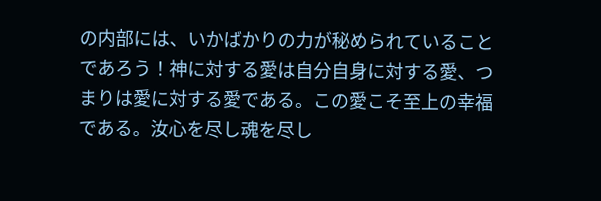の内部には、いかばかりの力が秘められていることであろう！神に対する愛は自分自身に対する愛、つまりは愛に対する愛である。この愛こそ至上の幸福である。汝心を尽し魂を尽し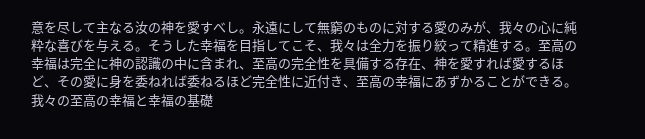意を尽して主なる汝の神を愛すべし。永遠にして無窮のものに対する愛のみが、我々の心に純粋な喜びを与える。そうした幸福を目指してこそ、我々は全力を振り絞って精進する。至高の幸福は完全に神の認識の中に含まれ、至高の完全性を具備する存在、神を愛すれば愛するほど、その愛に身を委ねれば委ねるほど完全性に近付き、至高の幸福にあずかることができる。我々の至高の幸福と幸福の基礎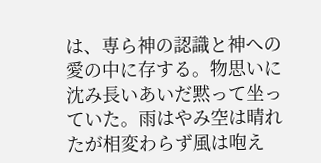は、専ら神の認識と神への愛の中に存する。物思いに沈み長いあいだ黙って坐っていた。雨はやみ空は晴れたが相変わらず風は咆え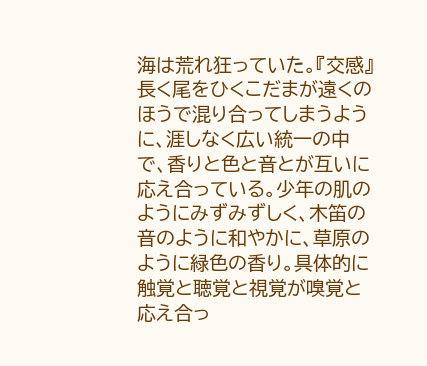海は荒れ狂っていた。『交感』長く尾をひくこだまが遠くのほうで混り合ってしまうように、涯しなく広い統一の中で、香りと色と音とが互いに応え合っている。少年の肌のようにみずみずしく、木笛の音のように和やかに、草原のように緑色の香り。具体的に触覚と聴覚と視覚が嗅覚と応え合っ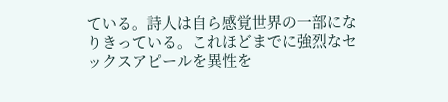ている。詩人は自ら感覚世界の一部になりきっている。これほどまでに強烈なセックスアピールを異性を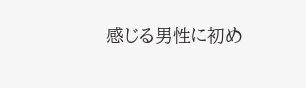感じる男性に初め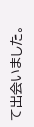て出会いました。